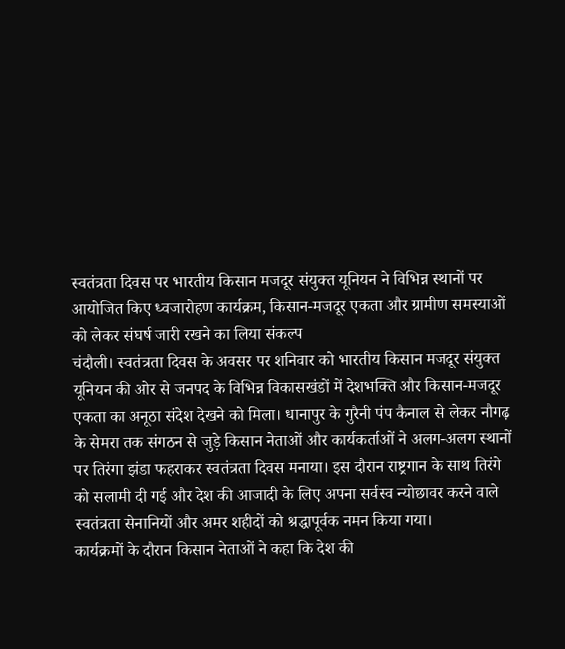स्वतंत्रता दिवस पर भारतीय किसान मजदूर संयुक्त यूनियन ने विभिन्न स्थानों पर आयोजित किए ध्वजारोहण कार्यक्रम, किसान-मजदूर एकता और ग्रामीण समस्याओं को लेकर संघर्ष जारी रखने का लिया संकल्प
चंदौली। स्वतंत्रता दिवस के अवसर पर शनिवार को भारतीय किसान मजदूर संयुक्त यूनियन की ओर से जनपद के विभिन्न विकासखंडों में देशभक्ति और किसान-मजदूर एकता का अनूठा संदेश देखने को मिला। धानापुर के गुरैनी पंप कैनाल से लेकर नौगढ़ के सेमरा तक संगठन से जुड़े किसान नेताओं और कार्यकर्ताओं ने अलग-अलग स्थानों पर तिरंगा झंडा फहराकर स्वतंत्रता दिवस मनाया। इस दौरान राष्ट्रगान के साथ तिरंगे को सलामी दी गई और देश की आजादी के लिए अपना सर्वस्व न्योछावर करने वाले स्वतंत्रता सेनानियों और अमर शहीदों को श्रद्धापूर्वक नमन किया गया।
कार्यक्रमों के दौरान किसान नेताओं ने कहा कि देश की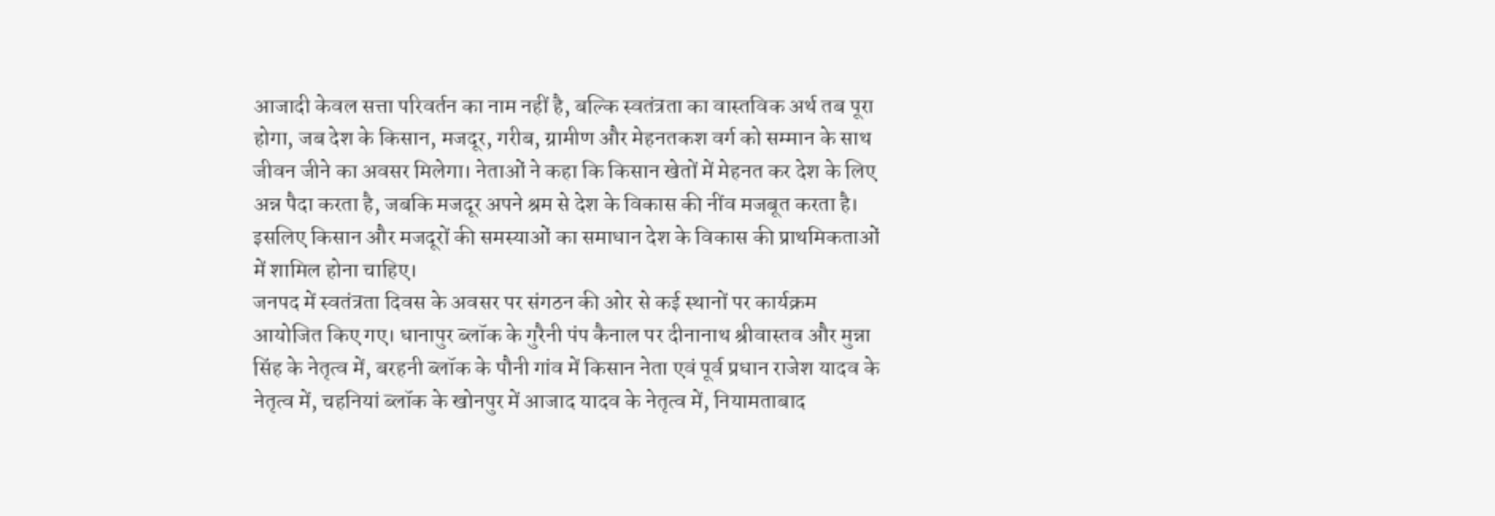आजादी केवल सत्ता परिवर्तन का नाम नहीं है, बल्कि स्वतंत्रता का वास्तविक अर्थ तब पूरा होगा, जब देश के किसान, मजदूर, गरीब, ग्रामीण और मेहनतकश वर्ग को सम्मान के साथ जीवन जीने का अवसर मिलेगा। नेताओं ने कहा कि किसान खेतों में मेहनत कर देश के लिए अन्न पैदा करता है, जबकि मजदूर अपने श्रम से देश के विकास की नींव मजबूत करता है। इसलिए किसान और मजदूरों की समस्याओं का समाधान देश के विकास की प्राथमिकताओं में शामिल होना चाहिए।
जनपद में स्वतंत्रता दिवस के अवसर पर संगठन की ओर से कई स्थानों पर कार्यक्रम आयोजित किए गए। धानापुर ब्लॉक के गुरैनी पंप कैनाल पर दीनानाथ श्रीवास्तव और मुन्ना सिंह के नेतृत्व में, बरहनी ब्लॉक के पौनी गांव में किसान नेता एवं पूर्व प्रधान राजेश यादव के नेतृत्व में, चहनियां ब्लॉक के खोनपुर में आजाद यादव के नेतृत्व में, नियामताबाद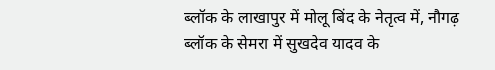ब्लॉक के लाखापुर में मोलू बिंद के नेतृत्व में, नौगढ़ ब्लॉक के सेमरा में सुखदेव यादव के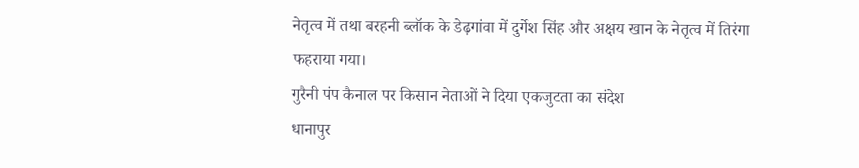नेतृत्व में तथा बरहनी ब्लॉक के डेढ़गांवा में दुर्गेश सिंह और अक्षय खान के नेतृत्व में तिरंगा फहराया गया।
गुरैनी पंप कैनाल पर किसान नेताओं ने दिया एकजुटता का संदेश
धानापुर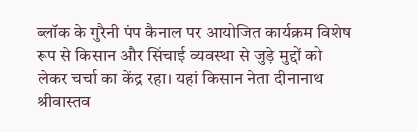ब्लॉक के गुरैनी पंप कैनाल पर आयोजित कार्यक्रम विशेष रूप से किसान और सिंचाई व्यवस्था से जुड़े मुद्दों को लेकर चर्चा का केंद्र रहा। यहां किसान नेता दीनानाथ श्रीवास्तव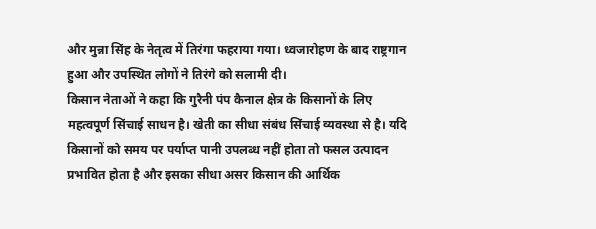और मुन्ना सिंह के नेतृत्व में तिरंगा फहराया गया। ध्वजारोहण के बाद राष्ट्रगान हुआ और उपस्थित लोगों ने तिरंगे को सलामी दी।
किसान नेताओं ने कहा कि गुरैनी पंप कैनाल क्षेत्र के किसानों के लिए महत्वपूर्ण सिंचाई साधन है। खेती का सीधा संबंध सिंचाई व्यवस्था से है। यदि किसानों को समय पर पर्याप्त पानी उपलब्ध नहीं होता तो फसल उत्पादन प्रभावित होता है और इसका सीधा असर किसान की आर्थिक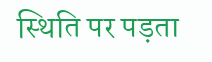स्थिति पर पड़ता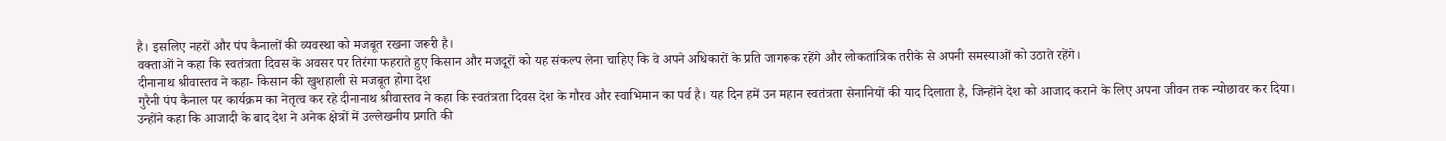है। इसलिए नहरों और पंप कैनालों की व्यवस्था को मजबूत रखना जरूरी है।
वक्ताओं ने कहा कि स्वतंत्रता दिवस के अवसर पर तिरंगा फहराते हुए किसान और मजदूरों को यह संकल्प लेना चाहिए कि वे अपने अधिकारों के प्रति जागरूक रहेंगे और लोकतांत्रिक तरीके से अपनी समस्याओं को उठाते रहेंगे।
दीनानाथ श्रीवास्तव ने कहा- किसान की खुशहाली से मजबूत होगा देश
गुरैनी पंप कैनाल पर कार्यक्रम का नेतृत्व कर रहे दीनानाथ श्रीवास्तव ने कहा कि स्वतंत्रता दिवस देश के गौरव और स्वाभिमान का पर्व है। यह दिन हमें उन महान स्वतंत्रता सेनानियों की याद दिलाता है, जिन्होंने देश को आजाद कराने के लिए अपना जीवन तक न्योछावर कर दिया।
उन्होंने कहा कि आजादी के बाद देश ने अनेक क्षेत्रों में उल्लेखनीय प्रगति की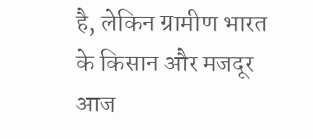है, लेकिन ग्रामीण भारत के किसान और मजदूर आज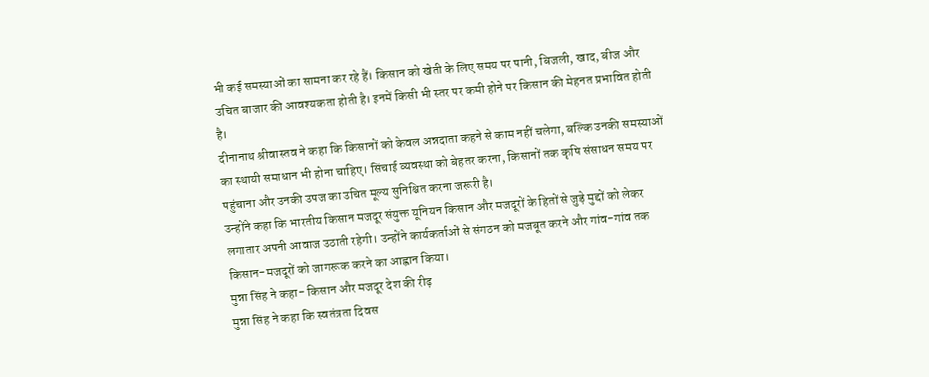भी कई समस्याओं का सामना कर रहे हैं। किसान को खेती के लिए समय पर पानी, बिजली, खाद, बीज और उचित बाजार की आवश्यकता होती है। इनमें किसी भी स्तर पर कमी होने पर किसान की मेहनत प्रभावित होती है।
दीनानाथ श्रीवास्तव ने कहा कि किसानों को केवल अन्नदाता कहने से काम नहीं चलेगा, बल्कि उनकी समस्याओं का स्थायी समाधान भी होना चाहिए। सिंचाई व्यवस्था को बेहतर करना, किसानों तक कृषि संसाधन समय पर पहुंचाना और उनकी उपज का उचित मूल्य सुनिश्चित करना जरूरी है।
उन्होंने कहा कि भारतीय किसान मजदूर संयुक्त यूनियन किसान और मजदूरों के हितों से जुड़े मुद्दों को लेकर लगातार अपनी आवाज उठाती रहेगी। उन्होंने कार्यकर्ताओं से संगठन को मजबूत करने और गांव-गांव तक किसान-मजदूरों को जागरूक करने का आह्वान किया।
मुन्ना सिंह ने कहा- किसान और मजदूर देश की रीढ़
मुन्ना सिंह ने कहा कि स्वतंत्रता दिवस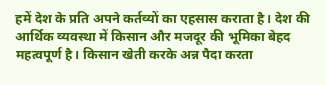हमें देश के प्रति अपने कर्तव्यों का एहसास कराता है। देश की आर्थिक व्यवस्था में किसान और मजदूर की भूमिका बेहद महत्वपूर्ण है। किसान खेती करके अन्न पैदा करता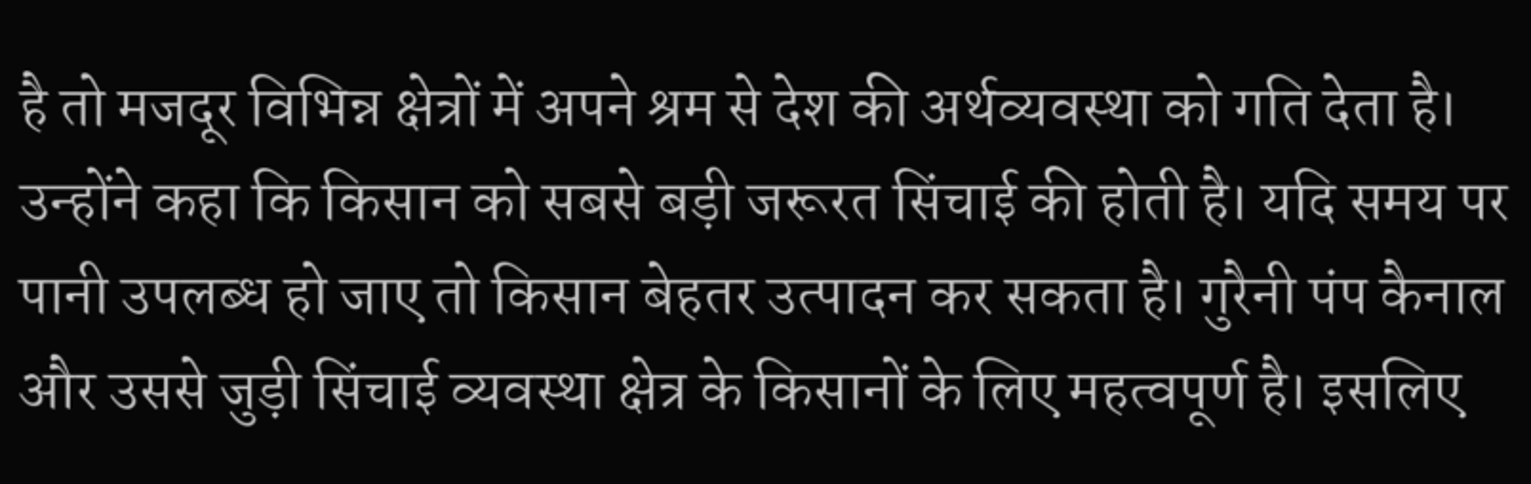है तो मजदूर विभिन्न क्षेत्रों में अपने श्रम से देश की अर्थव्यवस्था को गति देता है।
उन्होंने कहा कि किसान को सबसे बड़ी जरूरत सिंचाई की होती है। यदि समय पर पानी उपलब्ध हो जाए तो किसान बेहतर उत्पादन कर सकता है। गुरैनी पंप कैनाल और उससे जुड़ी सिंचाई व्यवस्था क्षेत्र के किसानों के लिए महत्वपूर्ण है। इसलिए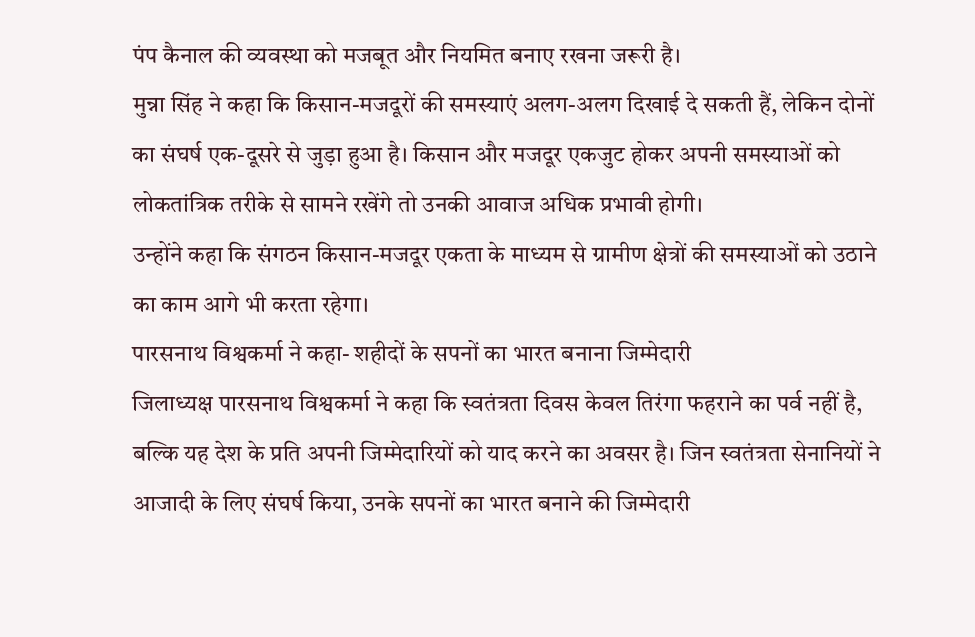पंप कैनाल की व्यवस्था को मजबूत और नियमित बनाए रखना जरूरी है।
मुन्ना सिंह ने कहा कि किसान-मजदूरों की समस्याएं अलग-अलग दिखाई दे सकती हैं, लेकिन दोनों का संघर्ष एक-दूसरे से जुड़ा हुआ है। किसान और मजदूर एकजुट होकर अपनी समस्याओं को लोकतांत्रिक तरीके से सामने रखेंगे तो उनकी आवाज अधिक प्रभावी होगी।
उन्होंने कहा कि संगठन किसान-मजदूर एकता के माध्यम से ग्रामीण क्षेत्रों की समस्याओं को उठाने का काम आगे भी करता रहेगा।
पारसनाथ विश्वकर्मा ने कहा- शहीदों के सपनों का भारत बनाना जिम्मेदारी
जिलाध्यक्ष पारसनाथ विश्वकर्मा ने कहा कि स्वतंत्रता दिवस केवल तिरंगा फहराने का पर्व नहीं है, बल्कि यह देश के प्रति अपनी जिम्मेदारियों को याद करने का अवसर है। जिन स्वतंत्रता सेनानियों ने आजादी के लिए संघर्ष किया, उनके सपनों का भारत बनाने की जिम्मेदारी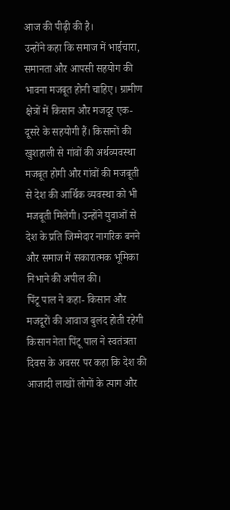आज की पीढ़ी की है।
उन्होंने कहा कि समाज में भाईचारा, समानता और आपसी सहयोग की भावना मजबूत होनी चाहिए। ग्रामीण क्षेत्रों में किसान और मजदूर एक-दूसरे के सहयोगी हैं। किसानों की खुशहाली से गांवों की अर्थव्यवस्था मजबूत होगी और गांवों की मजबूती से देश की आर्थिक व्यवस्था को भी मजबूती मिलेगी। उन्होंने युवाओं से देश के प्रति जिम्मेदार नागरिक बनने और समाज में सकारात्मक भूमिका निभाने की अपील की।
पिंटू पाल ने कहा- किसान और मजदूरों की आवाज बुलंद होती रहेगी
किसान नेता पिंटू पाल ने स्वतंत्रता दिवस के अवसर पर कहा कि देश की आजादी लाखों लोगों के त्याग और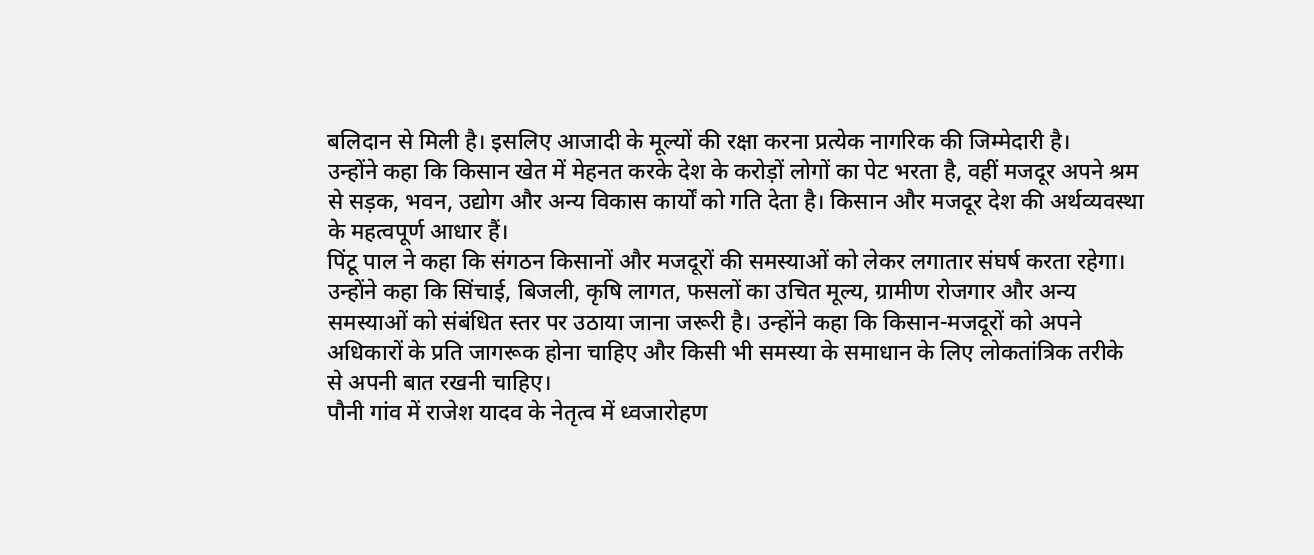बलिदान से मिली है। इसलिए आजादी के मूल्यों की रक्षा करना प्रत्येक नागरिक की जिम्मेदारी है।
उन्होंने कहा कि किसान खेत में मेहनत करके देश के करोड़ों लोगों का पेट भरता है, वहीं मजदूर अपने श्रम से सड़क, भवन, उद्योग और अन्य विकास कार्यों को गति देता है। किसान और मजदूर देश की अर्थव्यवस्था के महत्वपूर्ण आधार हैं।
पिंटू पाल ने कहा कि संगठन किसानों और मजदूरों की समस्याओं को लेकर लगातार संघर्ष करता रहेगा। उन्होंने कहा कि सिंचाई, बिजली, कृषि लागत, फसलों का उचित मूल्य, ग्रामीण रोजगार और अन्य समस्याओं को संबंधित स्तर पर उठाया जाना जरूरी है। उन्होंने कहा कि किसान-मजदूरों को अपने अधिकारों के प्रति जागरूक होना चाहिए और किसी भी समस्या के समाधान के लिए लोकतांत्रिक तरीके से अपनी बात रखनी चाहिए।
पौनी गांव में राजेश यादव के नेतृत्व में ध्वजारोहण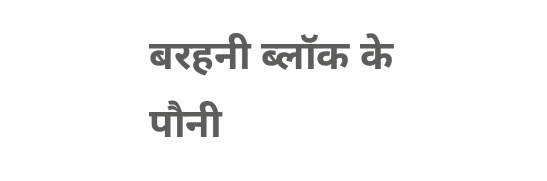बरहनी ब्लॉक के पौनी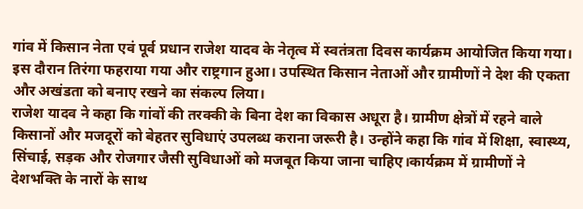गांव में किसान नेता एवं पूर्व प्रधान राजेश यादव के नेतृत्व में स्वतंत्रता दिवस कार्यक्रम आयोजित किया गया। इस दौरान तिरंगा फहराया गया और राष्ट्रगान हुआ। उपस्थित किसान नेताओं और ग्रामीणों ने देश की एकता और अखंडता को बनाए रखने का संकल्प लिया।
राजेश यादव ने कहा कि गांवों की तरक्की के बिना देश का विकास अधूरा है। ग्रामीण क्षेत्रों में रहने वाले किसानों और मजदूरों को बेहतर सुविधाएं उपलब्ध कराना जरूरी है। उन्होंने कहा कि गांव में शिक्षा, स्वास्थ्य, सिंचाई, सड़क और रोजगार जैसी सुविधाओं को मजबूत किया जाना चाहिए।कार्यक्रम में ग्रामीणों ने देशभक्ति के नारों के साथ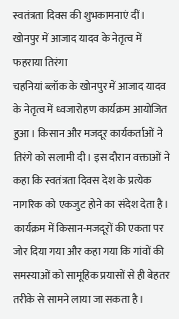स्वतंत्रता दिवस की शुभकामनाएं दीं।
खोनपुर में आजाद यादव के नेतृत्व में फहराया तिरंगा
चहनियां ब्लॉक के खोनपुर में आजाद यादव के नेतृत्व में ध्वजारोहण कार्यक्रम आयोजित हुआ। किसान और मजदूर कार्यकर्ताओं ने तिरंगे को सलामी दी। इस दौरान वक्ताओं ने कहा कि स्वतंत्रता दिवस देश के प्रत्येक नागरिक को एकजुट होने का संदेश देता है। कार्यक्रम में किसान-मजदूरों की एकता पर जोर दिया गया और कहा गया कि गांवों की समस्याओं को सामूहिक प्रयासों से ही बेहतर तरीके से सामने लाया जा सकता है।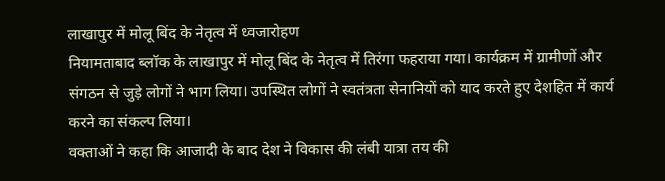लाखापुर में मोलू बिंद के नेतृत्व में ध्वजारोहण
नियामताबाद ब्लॉक के लाखापुर में मोलू बिंद के नेतृत्व में तिरंगा फहराया गया। कार्यक्रम में ग्रामीणों और संगठन से जुड़े लोगों ने भाग लिया। उपस्थित लोगों ने स्वतंत्रता सेनानियों को याद करते हुए देशहित में कार्य करने का संकल्प लिया।
वक्ताओं ने कहा कि आजादी के बाद देश ने विकास की लंबी यात्रा तय की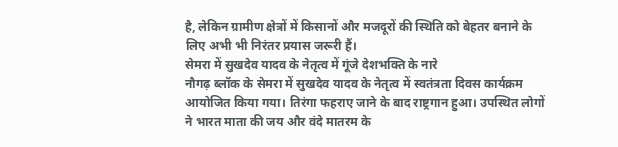है, लेकिन ग्रामीण क्षेत्रों में किसानों और मजदूरों की स्थिति को बेहतर बनाने के लिए अभी भी निरंतर प्रयास जरूरी हैं।
सेमरा में सुखदेव यादव के नेतृत्व में गूंजे देशभक्ति के नारे
नौगढ़ ब्लॉक के सेमरा में सुखदेव यादव के नेतृत्व में स्वतंत्रता दिवस कार्यक्रम आयोजित किया गया। तिरंगा फहराए जाने के बाद राष्ट्रगान हुआ। उपस्थित लोगों ने भारत माता की जय और वंदे मातरम के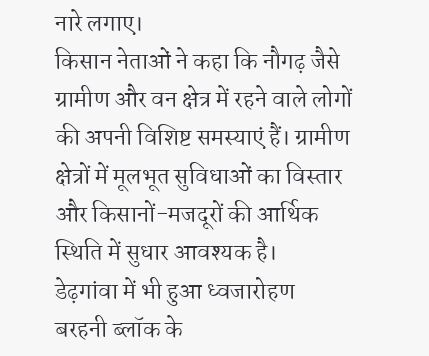नारे लगाए।
किसान नेताओं ने कहा कि नौगढ़ जैसे ग्रामीण और वन क्षेत्र में रहने वाले लोगों की अपनी विशिष्ट समस्याएं हैं। ग्रामीण क्षेत्रों में मूलभूत सुविधाओं का विस्तार और किसानों-मजदूरों की आर्थिक स्थिति में सुधार आवश्यक है।
डेढ़गांवा में भी हुआ ध्वजारोहण
बरहनी ब्लॉक के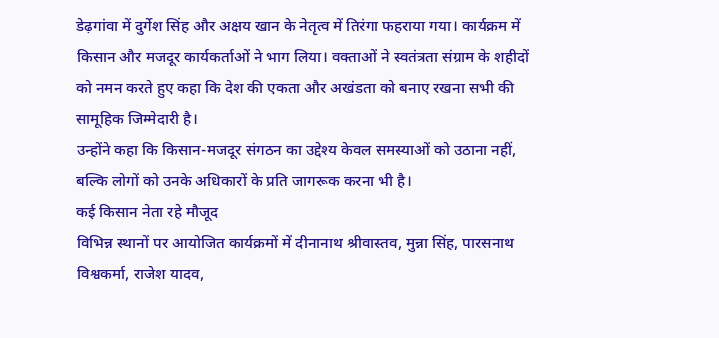डेढ़गांवा में दुर्गेश सिंह और अक्षय खान के नेतृत्व में तिरंगा फहराया गया। कार्यक्रम में किसान और मजदूर कार्यकर्ताओं ने भाग लिया। वक्ताओं ने स्वतंत्रता संग्राम के शहीदों को नमन करते हुए कहा कि देश की एकता और अखंडता को बनाए रखना सभी की सामूहिक जिम्मेदारी है।
उन्होंने कहा कि किसान-मजदूर संगठन का उद्देश्य केवल समस्याओं को उठाना नहीं, बल्कि लोगों को उनके अधिकारों के प्रति जागरूक करना भी है।
कई किसान नेता रहे मौजूद
विभिन्न स्थानों पर आयोजित कार्यक्रमों में दीनानाथ श्रीवास्तव, मुन्ना सिंह, पारसनाथ विश्वकर्मा, राजेश यादव,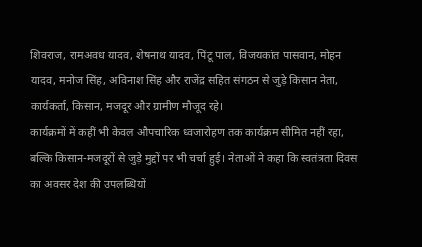शिवराज, रामअवध यादव, शेषनाथ यादव, पिंटू पाल, विजयकांत पासवान, मोहन यादव, मनोज सिंह, अविनाश सिंह और राजेंद्र सहित संगठन से जुड़े किसान नेता, कार्यकर्ता, किसान, मजदूर और ग्रामीण मौजूद रहे।
कार्यक्रमों में कहीं भी केवल औपचारिक ध्वजारोहण तक कार्यक्रम सीमित नहीं रहा, बल्कि किसान-मजदूरों से जुड़े मुद्दों पर भी चर्चा हुई। नेताओं ने कहा कि स्वतंत्रता दिवस का अवसर देश की उपलब्धियों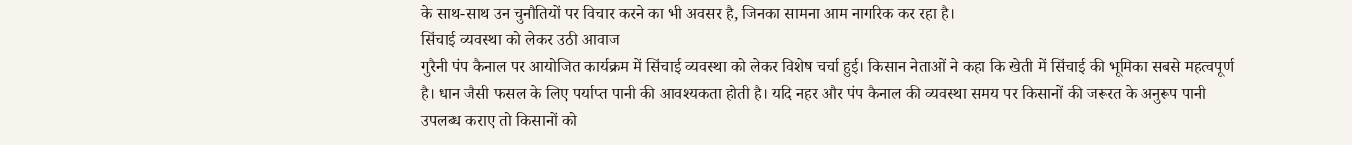के साथ-साथ उन चुनौतियों पर विचार करने का भी अवसर है, जिनका सामना आम नागरिक कर रहा है।
सिंचाई व्यवस्था को लेकर उठी आवाज
गुरैनी पंप कैनाल पर आयोजित कार्यक्रम में सिंचाई व्यवस्था को लेकर विशेष चर्चा हुई। किसान नेताओं ने कहा कि खेती में सिंचाई की भूमिका सबसे महत्वपूर्ण है। धान जैसी फसल के लिए पर्याप्त पानी की आवश्यकता होती है। यदि नहर और पंप कैनाल की व्यवस्था समय पर किसानों की जरूरत के अनुरूप पानी उपलब्ध कराए तो किसानों को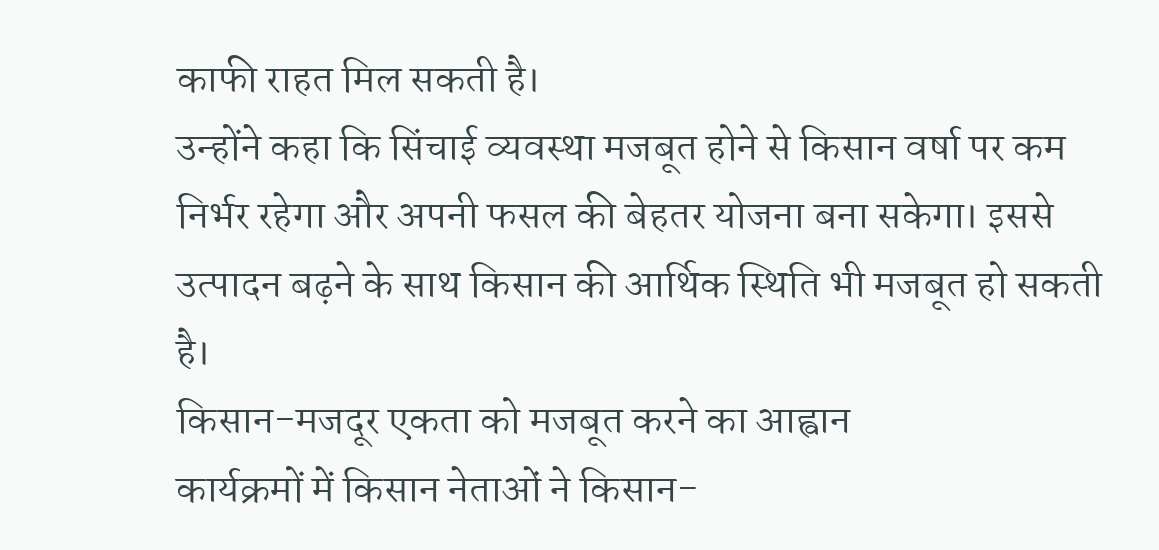काफी राहत मिल सकती है।
उन्होंने कहा कि सिंचाई व्यवस्था मजबूत होने से किसान वर्षा पर कम निर्भर रहेगा और अपनी फसल की बेहतर योजना बना सकेगा। इससे उत्पादन बढ़ने के साथ किसान की आर्थिक स्थिति भी मजबूत हो सकती है।
किसान-मजदूर एकता को मजबूत करने का आह्वान
कार्यक्रमों में किसान नेताओं ने किसान-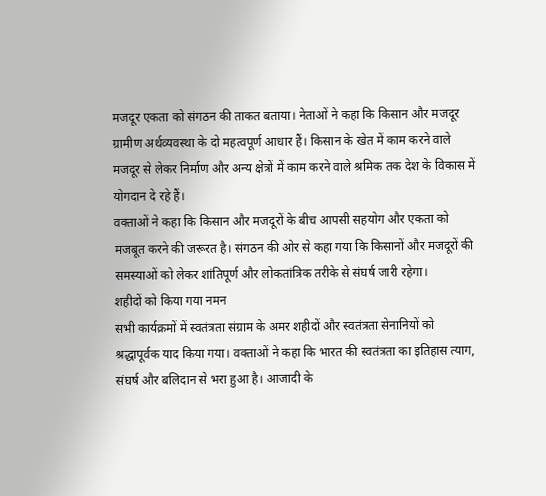मजदूर एकता को संगठन की ताकत बताया। नेताओं ने कहा कि किसान और मजदूर ग्रामीण अर्थव्यवस्था के दो महत्वपूर्ण आधार हैं। किसान के खेत में काम करने वाले मजदूर से लेकर निर्माण और अन्य क्षेत्रों में काम करने वाले श्रमिक तक देश के विकास में योगदान दे रहे हैं।
वक्ताओं ने कहा कि किसान और मजदूरों के बीच आपसी सहयोग और एकता को मजबूत करने की जरूरत है। संगठन की ओर से कहा गया कि किसानों और मजदूरों की समस्याओं को लेकर शांतिपूर्ण और लोकतांत्रिक तरीके से संघर्ष जारी रहेगा।
शहीदों को किया गया नमन
सभी कार्यक्रमों में स्वतंत्रता संग्राम के अमर शहीदों और स्वतंत्रता सेनानियों को श्रद्धापूर्वक याद किया गया। वक्ताओं ने कहा कि भारत की स्वतंत्रता का इतिहास त्याग, संघर्ष और बलिदान से भरा हुआ है। आजादी के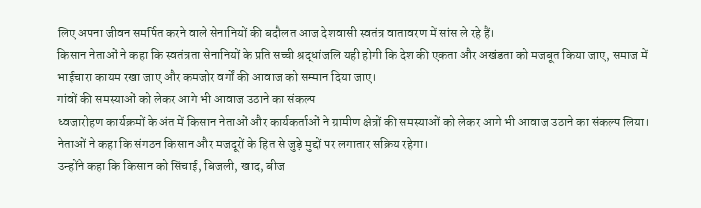लिए अपना जीवन समर्पित करने वाले सेनानियों की बदौलत आज देशवासी स्वतंत्र वातावरण में सांस ले रहे हैं।
किसान नेताओं ने कहा कि स्वतंत्रता सेनानियों के प्रति सच्ची श्रद्धांजलि यही होगी कि देश की एकता और अखंडता को मजबूत किया जाए, समाज में भाईचारा कायम रखा जाए और कमजोर वर्गों की आवाज को सम्मान दिया जाए।
गांवों की समस्याओं को लेकर आगे भी आवाज उठाने का संकल्प
ध्वजारोहण कार्यक्रमों के अंत में किसान नेताओं और कार्यकर्ताओं ने ग्रामीण क्षेत्रों की समस्याओं को लेकर आगे भी आवाज उठाने का संकल्प लिया। नेताओं ने कहा कि संगठन किसान और मजदूरों के हित से जुड़े मुद्दों पर लगातार सक्रिय रहेगा।
उन्होंने कहा कि किसान को सिंचाई, बिजली, खाद, बीज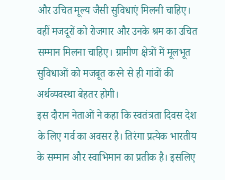और उचित मूल्य जैसी सुविधाएं मिलनी चाहिए। वहीं मजदूरों को रोजगार और उनके श्रम का उचित सम्मान मिलना चाहिए। ग्रामीण क्षेत्रों में मूलभूत सुविधाओं को मजबूत करने से ही गांवों की अर्थव्यवस्था बेहतर होगी।
इस दौरान नेताओं ने कहा कि स्वतंत्रता दिवस देश के लिए गर्व का अवसर है। तिरंगा प्रत्येक भारतीय के सम्मान और स्वाभिमान का प्रतीक है। इसलिए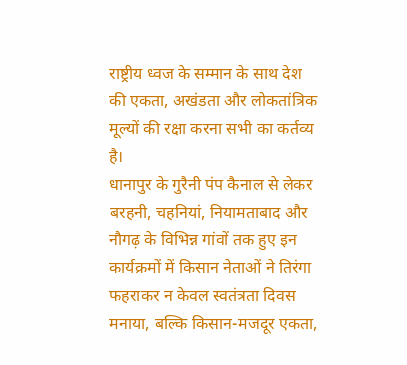राष्ट्रीय ध्वज के सम्मान के साथ देश की एकता, अखंडता और लोकतांत्रिक मूल्यों की रक्षा करना सभी का कर्तव्य है।
धानापुर के गुरैनी पंप कैनाल से लेकर बरहनी, चहनियां, नियामताबाद और नौगढ़ के विभिन्न गांवों तक हुए इन कार्यक्रमों में किसान नेताओं ने तिरंगा फहराकर न केवल स्वतंत्रता दिवस मनाया, बल्कि किसान-मजदूर एकता,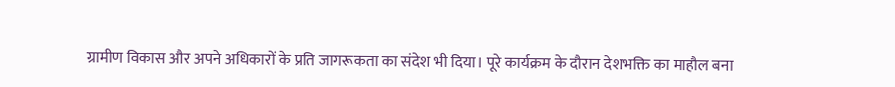ग्रामीण विकास और अपने अधिकारों के प्रति जागरूकता का संदेश भी दिया। पूरे कार्यक्रम के दौरान देशभक्ति का माहौल बना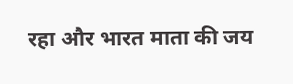रहा और भारत माता की जय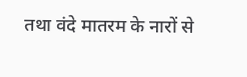तथा वंदे मातरम के नारों से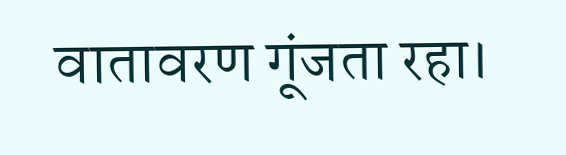वातावरण गूंजता रहा।